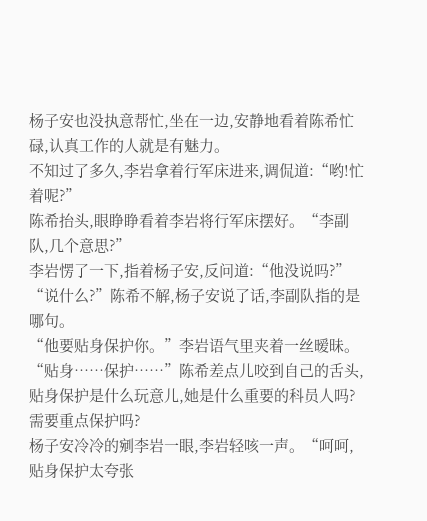杨子安也没执意帮忙,坐在一边,安静地看着陈希忙碌,认真工作的人就是有魅力。
不知过了多久,李岩拿着行军床进来,调侃道:“哟!忙着呢?”
陈希抬头,眼睁睁看着李岩将行军床摆好。“李副队,几个意思?”
李岩愣了一下,指着杨子安,反问道:“他没说吗?”
“说什么?”陈希不解,杨子安说了话,李副队指的是哪句。
“他要贴身保护你。”李岩语气里夹着一丝暧昧。
“贴身……保护……”陈希差点儿咬到自己的舌头,贴身保护是什么玩意儿,她是什么重要的科员人吗?需要重点保护吗?
杨子安冷冷的剜李岩一眼,李岩轻咳一声。“呵呵,贴身保护太夸张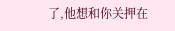了,他想和你关押在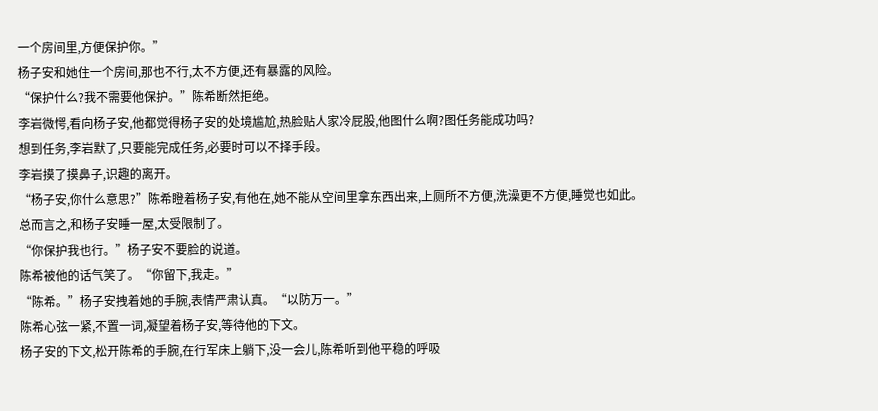一个房间里,方便保护你。”
杨子安和她住一个房间,那也不行,太不方便,还有暴露的风险。
“保护什么?我不需要他保护。”陈希断然拒绝。
李岩微愕,看向杨子安,他都觉得杨子安的处境尴尬,热脸贴人家冷屁股,他图什么啊?图任务能成功吗?
想到任务,李岩默了,只要能完成任务,必要时可以不择手段。
李岩摸了摸鼻子,识趣的离开。
“杨子安,你什么意思?”陈希瞪着杨子安,有他在,她不能从空间里拿东西出来,上厕所不方便,洗澡更不方便,睡觉也如此。
总而言之,和杨子安睡一屋,太受限制了。
“你保护我也行。”杨子安不要脸的说道。
陈希被他的话气笑了。“你留下,我走。”
“陈希。”杨子安拽着她的手腕,表情严肃认真。“以防万一。”
陈希心弦一紧,不置一词,凝望着杨子安,等待他的下文。
杨子安的下文,松开陈希的手腕,在行军床上躺下,没一会儿,陈希听到他平稳的呼吸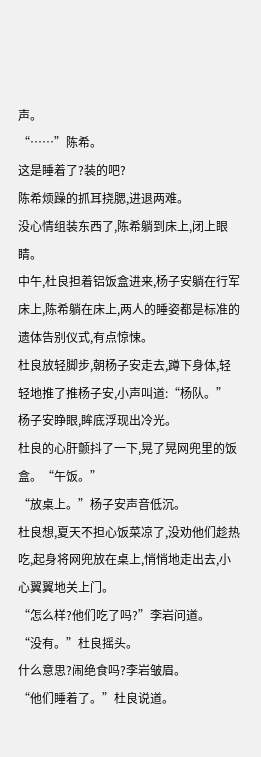声。
“……”陈希。
这是睡着了?装的吧?
陈希烦躁的抓耳挠腮,进退两难。
没心情组装东西了,陈希躺到床上,闭上眼睛。
中午,杜良担着铝饭盒进来,杨子安躺在行军床上,陈希躺在床上,两人的睡姿都是标准的遗体告别仪式,有点惊悚。
杜良放轻脚步,朝杨子安走去,蹲下身体,轻轻地推了推杨子安,小声叫道:“杨队。”
杨子安睁眼,眸底浮现出冷光。
杜良的心肝颤抖了一下,晃了晃网兜里的饭盒。“午饭。”
“放桌上。”杨子安声音低沉。
杜良想,夏天不担心饭菜凉了,没劝他们趁热吃,起身将网兜放在桌上,悄悄地走出去,小心翼翼地关上门。
“怎么样?他们吃了吗?”李岩问道。
“没有。”杜良摇头。
什么意思?闹绝食吗?李岩皱眉。
“他们睡着了。”杜良说道。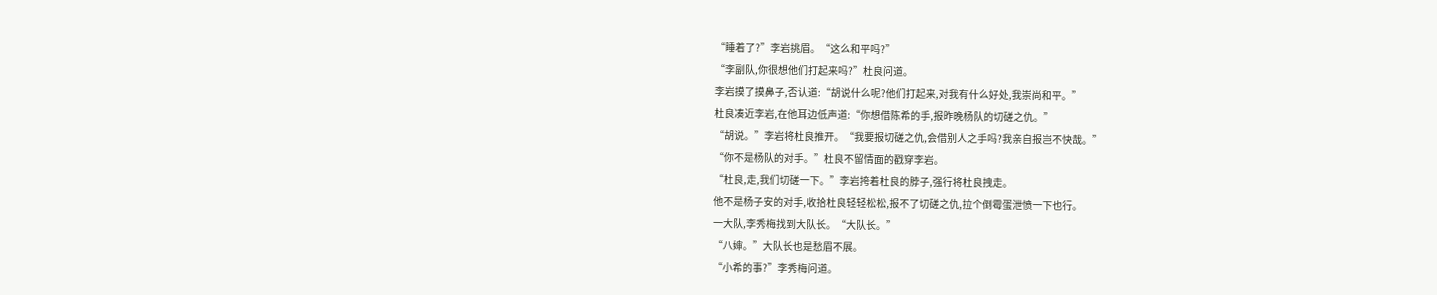“睡着了?”李岩挑眉。“这么和平吗?”
“李副队,你很想他们打起来吗?”杜良问道。
李岩摸了摸鼻子,否认道:“胡说什么呢?他们打起来,对我有什么好处,我崇尚和平。”
杜良凑近李岩,在他耳边低声道:“你想借陈希的手,报昨晚杨队的切磋之仇。”
“胡说。”李岩将杜良推开。“我要报切磋之仇,会借别人之手吗?我亲自报岂不快哉。”
“你不是杨队的对手。”杜良不留情面的戳穿李岩。
“杜良,走,我们切磋一下。”李岩挎着杜良的脖子,强行将杜良拽走。
他不是杨子安的对手,收拾杜良轻轻松松,报不了切磋之仇,拉个倒霉蛋泄愤一下也行。
一大队,李秀梅找到大队长。“大队长。”
“八婶。”大队长也是愁眉不展。
“小希的事?”李秀梅问道。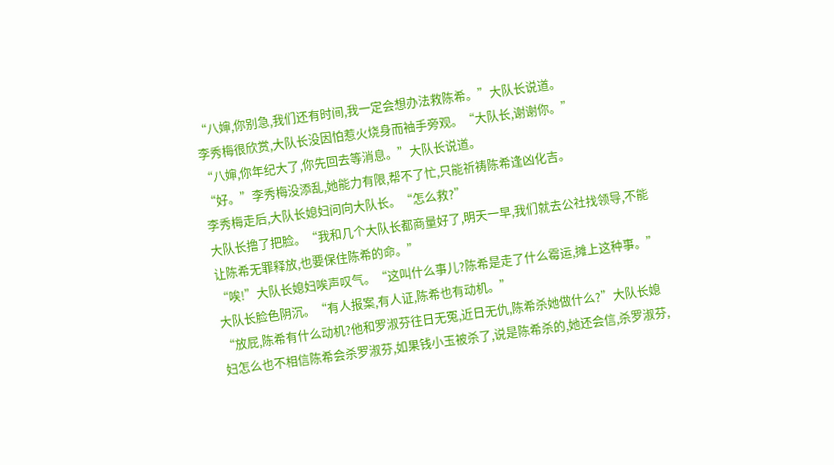“八婶,你别急,我们还有时间,我一定会想办法救陈希。”大队长说道。
李秀梅很欣赏,大队长没因怕惹火烧身而袖手旁观。“大队长,谢谢你。”
“八婶,你年纪大了,你先回去等消息。”大队长说道。
“好。”李秀梅没添乱,她能力有限,帮不了忙,只能祈祷陈希逢凶化吉。
李秀梅走后,大队长媳妇问向大队长。“怎么救?”
大队长撸了把脸。“我和几个大队长都商量好了,明天一早,我们就去公社找领导,不能让陈希无罪释放,也要保住陈希的命。”
“唉!”大队长媳妇唉声叹气。“这叫什么事儿?陈希是走了什么霉运,摊上这种事。”
大队长脸色阴沉。“有人报案,有人证,陈希也有动机。”
“放屁,陈希有什么动机?他和罗淑芬往日无冤,近日无仇,陈希杀她做什么?”大队长媳妇怎么也不相信陈希会杀罗淑芬,如果钱小玉被杀了,说是陈希杀的,她还会信,杀罗淑芬,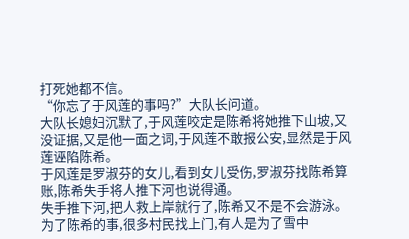打死她都不信。
“你忘了于风莲的事吗?”大队长问道。
大队长媳妇沉默了,于风莲咬定是陈希将她推下山坡,又没证据,又是他一面之词,于风莲不敢报公安,显然是于风莲诬陷陈希。
于风莲是罗淑芬的女儿,看到女儿受伤,罗淑芬找陈希算账,陈希失手将人推下河也说得通。
失手推下河,把人救上岸就行了,陈希又不是不会游泳。
为了陈希的事,很多村民找上门,有人是为了雪中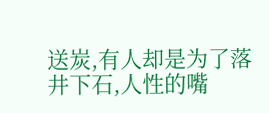送炭,有人却是为了落井下石,人性的嘴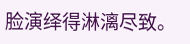脸演绎得淋漓尽致。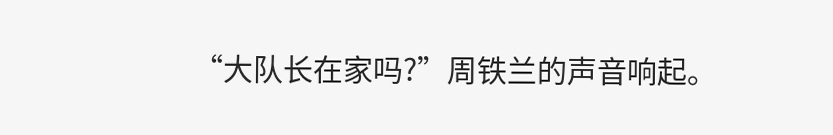“大队长在家吗?”周铁兰的声音响起。